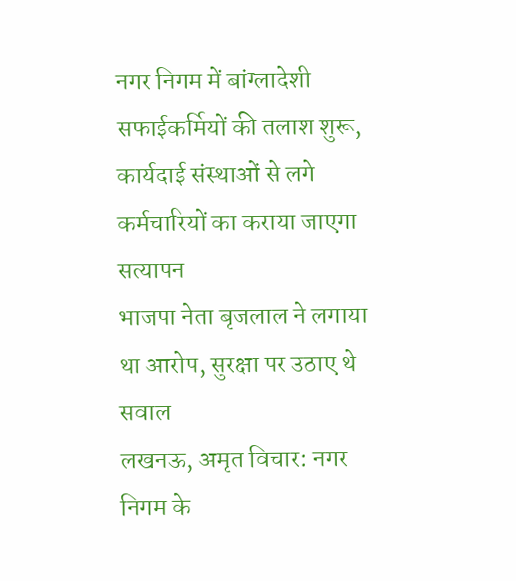नगर निगम में बांग्लादेशी सफाईकर्मियों की तलाश शुरू, कार्यदाई संस्थाओं से लगे कर्मचारियों का कराया जाएगा सत्यापन
भाजपा नेता बृजलाल ने लगाया था आरोप, सुरक्षा पर उठाए थे सवाल
लखनऊ, अमृत विचार: नगर निगम के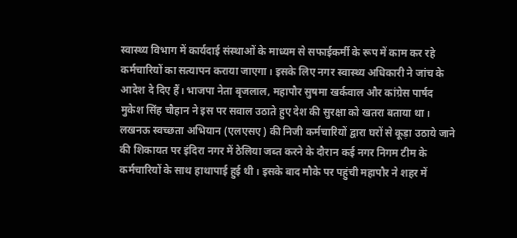स्वास्थ्य विभाग में कार्यदाई संस्थाओं के माध्यम से सफाईकर्मी के रूप में काम कर रहे कर्मचारियों का सत्यापन कराया जाएगा। इसके लिए नगर स्वास्थ्य अधिकारी ने जांच के आदेश दे दिए हैं। भाजपा नेता बृजलाल, महापौर सुषमा खर्कवाल और कांग्रेस पार्षद मुकेश सिंह चौहान ने इस पर सवाल उठाते हुए देश की सुरक्षा को खतरा बताया था।
लखनऊ स्वच्छता अभियान (एलएसए) की निजी कर्मचारियों द्वारा घरों से कूड़ा उठाये जाने की शिकायत पर इंदिरा नगर में ठेलिया जब्त करने के दौरान कई नगर निगम टीम के कर्मचारियों के साथ हाथापाई हुई थी। इसके बाद मौके पर पहुंची महापौर ने शहर में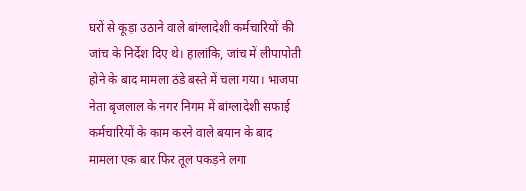घरों से कूड़ा उठाने वाले बांग्लादेशी कर्मचारियों की जांच के निर्देश दिए थे। हालांकि, जांच में लीपापोती होने के बाद मामला ठंडे बस्ते में चला गया। भाजपा नेता बृजलाल के नगर निगम में बांग्लादेशी सफाई कर्मचारियों के काम करने वाले बयान के बाद मामला एक बार फिर तूल पकड़ने लगा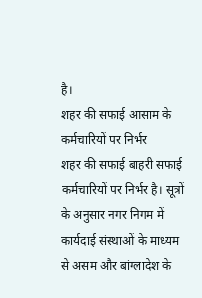है।
शहर की सफाई आसाम के कर्मचारियों पर निर्भर
शहर की सफाई बाहरी सफाई कर्मचारियों पर निर्भर है। सूत्रों के अनुसार नगर निगम में कार्यदाई संस्थाओं के माध्यम से असम और बांग्लादेश के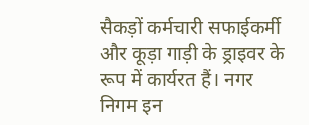सैकड़ों कर्मचारी सफाईकर्मी और कूड़ा गाड़ी के ड्राइवर के रूप में कार्यरत हैं। नगर निगम इन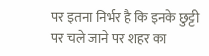पर इतना निर्भर है कि इनके छुट्टी पर चले जाने पर शहर का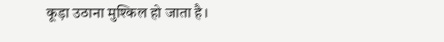कूड़ा उठाना मुश्किल हो जाता है।